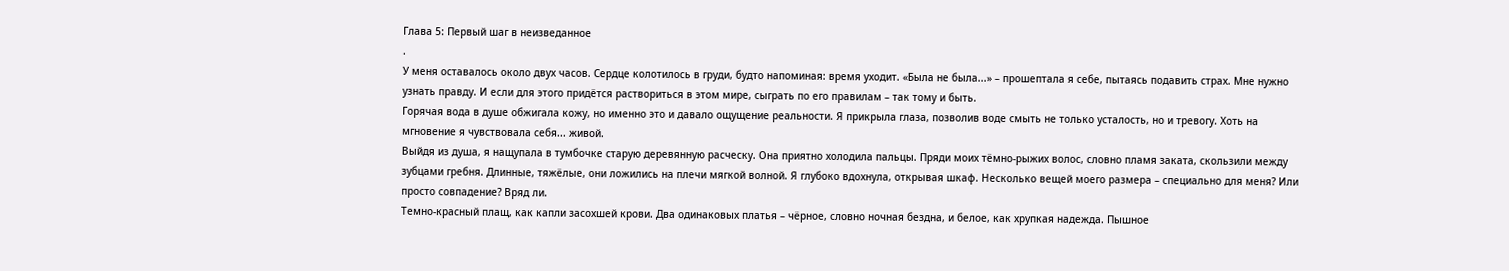Глава 5: Первый шаг в неизведанное
.
У меня оставалось около двух часов. Сердце колотилось в груди, будто напоминая: время уходит. «Была не была...» – прошептала я себе, пытаясь подавить страх. Мне нужно узнать правду. И если для этого придётся раствориться в этом мире, сыграть по его правилам – так тому и быть.
Горячая вода в душе обжигала кожу, но именно это и давало ощущение реальности. Я прикрыла глаза, позволив воде смыть не только усталость, но и тревогу. Хоть на мгновение я чувствовала себя... живой.
Выйдя из душа, я нащупала в тумбочке старую деревянную расческу. Она приятно холодила пальцы. Пряди моих тёмно-рыжих волос, словно пламя заката, скользили между зубцами гребня. Длинные, тяжёлые, они ложились на плечи мягкой волной. Я глубоко вдохнула, открывая шкаф. Несколько вещей моего размера – специально для меня? Или просто совпадение? Вряд ли.
Темно-красный плащ, как капли засохшей крови. Два одинаковых платья – чёрное, словно ночная бездна, и белое, как хрупкая надежда. Пышное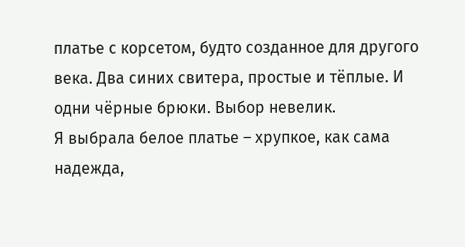платье с корсетом, будто созданное для другого века. Два синих свитера, простые и тёплые. И одни чёрные брюки. Выбор невелик.
Я выбрала белое платье – хрупкое, как сама надежда,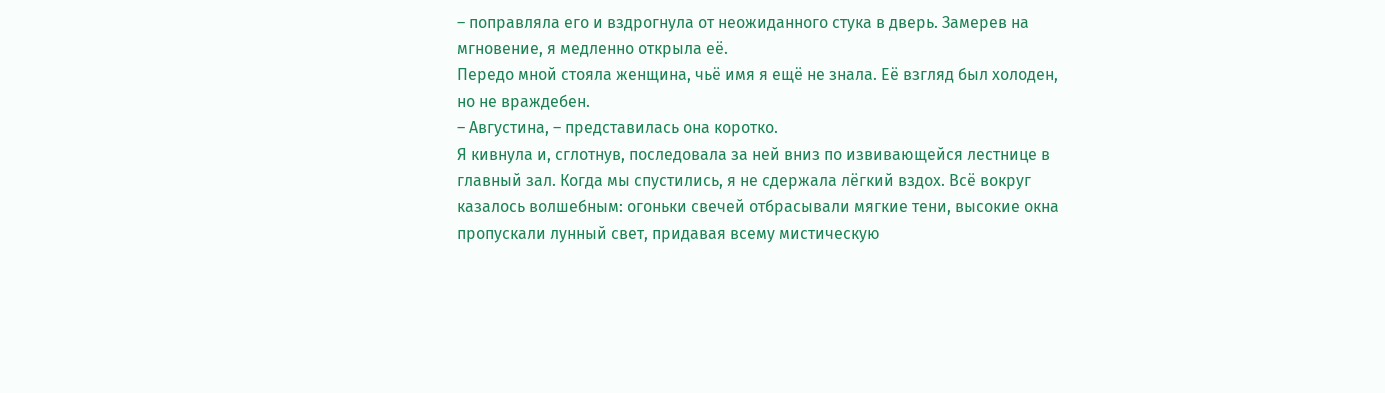– поправляла его и вздрогнула от неожиданного стука в дверь. Замерев на мгновение, я медленно открыла её.
Передо мной стояла женщина, чьё имя я ещё не знала. Её взгляд был холоден, но не враждебен.
– Августина, – представилась она коротко.
Я кивнула и, сглотнув, последовала за ней вниз по извивающейся лестнице в главный зал. Когда мы спустились, я не сдержала лёгкий вздох. Всё вокруг казалось волшебным: огоньки свечей отбрасывали мягкие тени, высокие окна пропускали лунный свет, придавая всему мистическую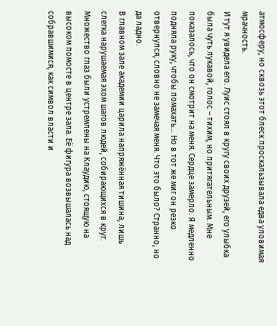атмосферу, но сквозь этот блеск проскальзывала едва уловимая мрачность.
И тут я увидела его. Луис стоял в кругу своих друзей, его улыбка была чуть лукавой, голос – тихим, но притягательным. Мне показалось, что он смотрит на меня. Сердце замерло. Я медленно подняла руку, чтобы помахать... Но в тот же миг он резко отвернулся, словно не замечая меня. Что это было? Странно, но да ладно.
В главном зале академии царила напряжённая тишина, лишь слегка нарушаемая эхом шагов людей, собирающихся в круг. Множество глаз были устремлены на Клаудию, стоящую на высоком помосте в центре зала. Её фигура возвышалась над собравшимися, как символ власти и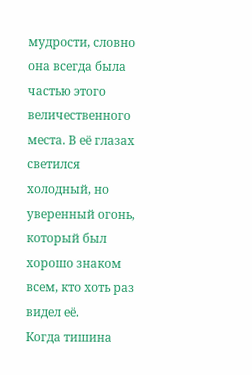мудрости, словно она всегда была частью этого величественного места. В её глазах светился холодный, но уверенный огонь, который был хорошо знаком всем, кто хоть раз видел её.
Когда тишина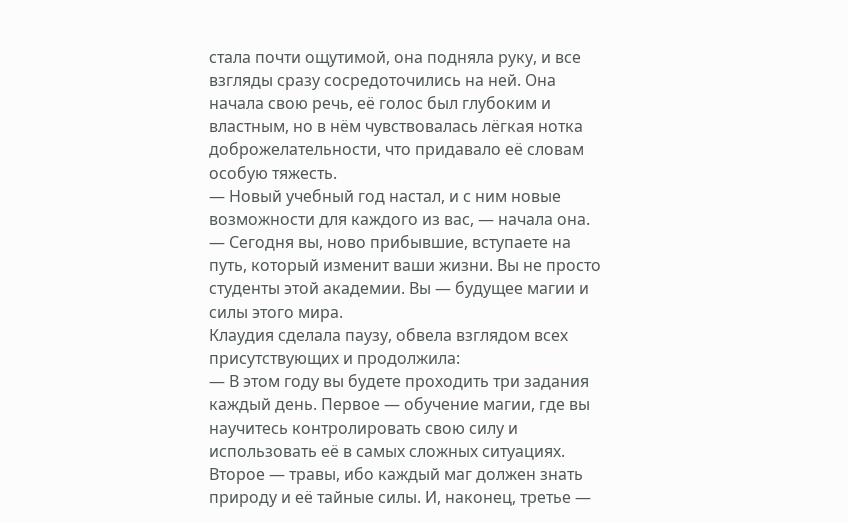стала почти ощутимой, она подняла руку, и все взгляды сразу сосредоточились на ней. Она начала свою речь, её голос был глубоким и властным, но в нём чувствовалась лёгкая нотка доброжелательности, что придавало её словам особую тяжесть.
— Новый учебный год настал, и с ним новые возможности для каждого из вас, — начала она. — Сегодня вы, ново прибывшие, вступаете на путь, который изменит ваши жизни. Вы не просто студенты этой академии. Вы — будущее магии и силы этого мира.
Клаудия сделала паузу, обвела взглядом всех присутствующих и продолжила:
— В этом году вы будете проходить три задания каждый день. Первое — обучение магии, где вы научитесь контролировать свою силу и использовать её в самых сложных ситуациях. Второе — травы, ибо каждый маг должен знать природу и её тайные силы. И, наконец, третье —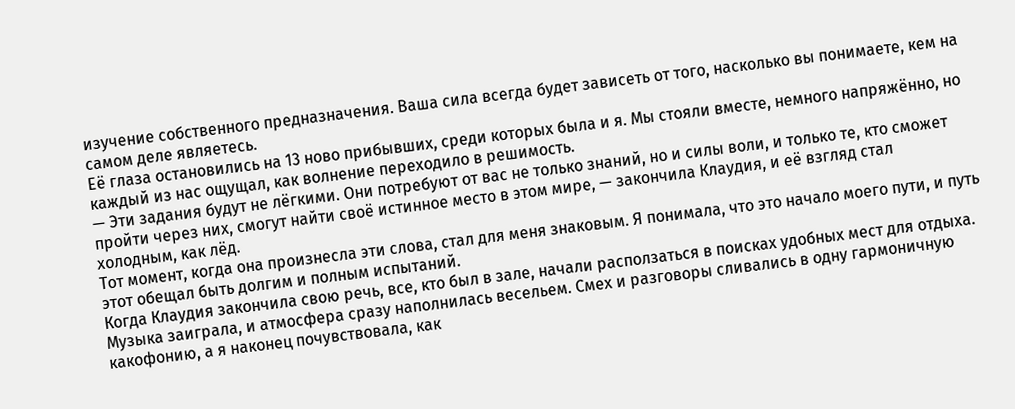изучение собственного предназначения. Ваша сила всегда будет зависеть от того, насколько вы понимаете, кем на самом деле являетесь.
Её глаза остановились на 13 ново прибывших, среди которых была и я. Мы стояли вместе, немного напряжённо, но каждый из нас ощущал, как волнение переходило в решимость.
— Эти задания будут не лёгкими. Они потребуют от вас не только знаний, но и силы воли, и только те, кто сможет пройти через них, смогут найти своё истинное место в этом мире, — закончила Клаудия, и её взгляд стал холодным, как лёд.
Тот момент, когда она произнесла эти слова, стал для меня знаковым. Я понимала, что это начало моего пути, и путь этот обещал быть долгим и полным испытаний.
Когда Клаудия закончила свою речь, все, кто был в зале, начали расползаться в поисках удобных мест для отдыха. Музыка заиграла, и атмосфера сразу наполнилась весельем. Смех и разговоры сливались в одну гармоничную какофонию, а я наконец почувствовала, как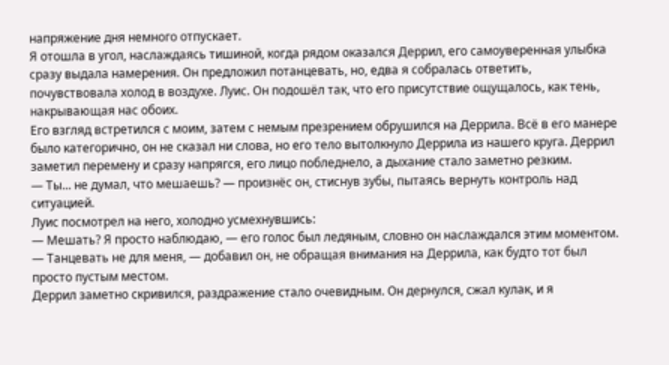напряжение дня немного отпускает.
Я отошла в угол, наслаждаясь тишиной, когда рядом оказался Деррил, его самоуверенная улыбка сразу выдала намерения. Он предложил потанцевать, но, едва я собралась ответить, почувствовала холод в воздухе. Луис. Он подошёл так, что его присутствие ощущалось, как тень, накрывающая нас обоих.
Его взгляд встретился с моим, затем с немым презрением обрушился на Деррила. Всё в его манере было категорично, он не сказал ни слова, но его тело вытолкнуло Деррила из нашего круга. Деррил заметил перемену и сразу напрягся, его лицо побледнело, а дыхание стало заметно резким.
— Ты... не думал, что мешаешь? — произнёс он, стиснув зубы, пытаясь вернуть контроль над ситуацией.
Луис посмотрел на него, холодно усмехнувшись:
— Мешать? Я просто наблюдаю, — его голос был ледяным, словно он наслаждался этим моментом. — Танцевать не для меня, — добавил он, не обращая внимания на Деррила, как будто тот был просто пустым местом.
Деррил заметно скривился, раздражение стало очевидным. Он дернулся, сжал кулак, и я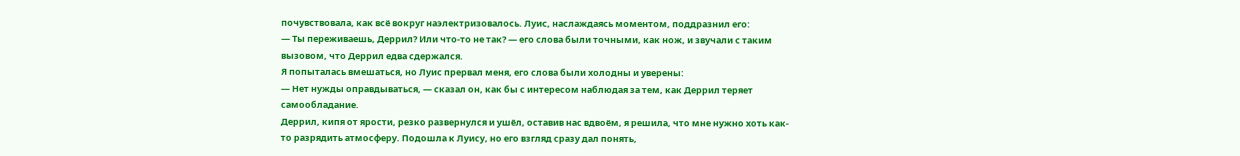почувствовала, как всё вокруг наэлектризовалось. Луис, наслаждаясь моментом, поддразнил его:
— Ты переживаешь, Деррил? Или что-то не так? — его слова были точными, как нож, и звучали с таким вызовом, что Деррил едва сдержался.
Я попыталась вмешаться, но Луис прервал меня, его слова были холодны и уверены:
— Нет нужды оправдываться, — сказал он, как бы с интересом наблюдая за тем, как Деррил теряет самообладание.
Деррил, кипя от ярости, резко развернулся и ушёл, оставив нас вдвоём, я решила, что мне нужно хоть как-то разрядить атмосферу. Подошла к Луису, но его взгляд сразу дал понять,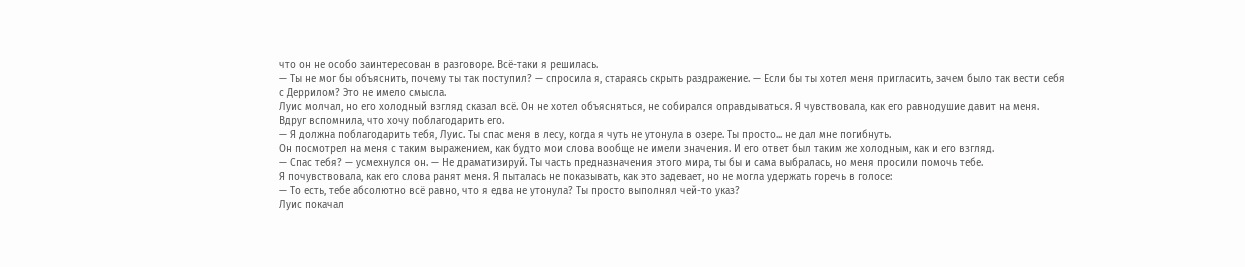что он не особо заинтересован в разговоре. Всё-таки я решилась.
— Ты не мог бы объяснить, почему ты так поступил? — спросила я, стараясь скрыть раздражение. — Если бы ты хотел меня пригласить, зачем было так вести себя с Деррилом? Это не имело смысла.
Луис молчал, но его холодный взгляд сказал всё. Он не хотел объясняться, не собирался оправдываться. Я чувствовала, как его равнодушие давит на меня. Вдруг вспомнила, что хочу поблагодарить его.
— Я должна поблагодарить тебя, Луис. Ты спас меня в лесу, когда я чуть не утонула в озере. Ты просто... не дал мне погибнуть.
Он посмотрел на меня с таким выражением, как будто мои слова вообще не имели значения. И его ответ был таким же холодным, как и его взгляд.
— Спас тебя? — усмехнулся он. — Не драматизируй. Ты часть предназначения этого мира, ты бы и сама выбралась, но меня просили помочь тебе.
Я почувствовала, как его слова ранят меня. Я пыталась не показывать, как это задевает, но не могла удержать горечь в голосе:
— То есть, тебе абсолютно всё равно, что я едва не утонула? Ты просто выполнял чей-то указ?
Луис покачал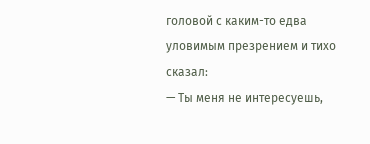головой с каким-то едва уловимым презрением и тихо сказал:
— Ты меня не интересуешь,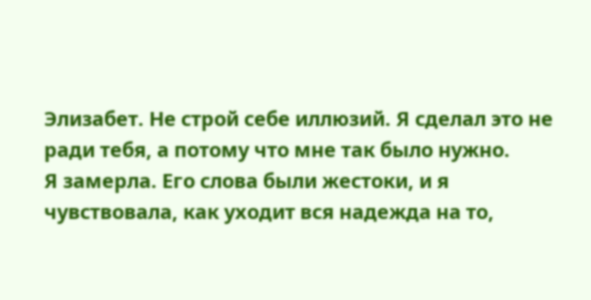Элизабет. Не строй себе иллюзий. Я сделал это не ради тебя, а потому что мне так было нужно.
Я замерла. Его слова были жестоки, и я чувствовала, как уходит вся надежда на то,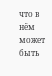что в нём может быть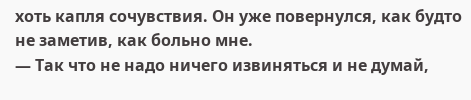хоть капля сочувствия. Он уже повернулся, как будто не заметив, как больно мне.
— Так что не надо ничего извиняться и не думай,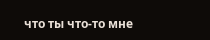что ты что-то мне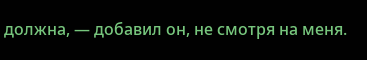должна, — добавил он, не смотря на меня.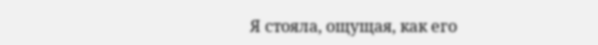Я стояла, ощущая, как его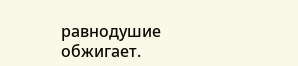равнодушие обжигает.